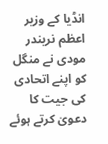انڈیا کے وزیر اعظم نریندر مودی نے منگل کو اپنے اتحادی کی جیت کا دعویٰ کرتے ہوئے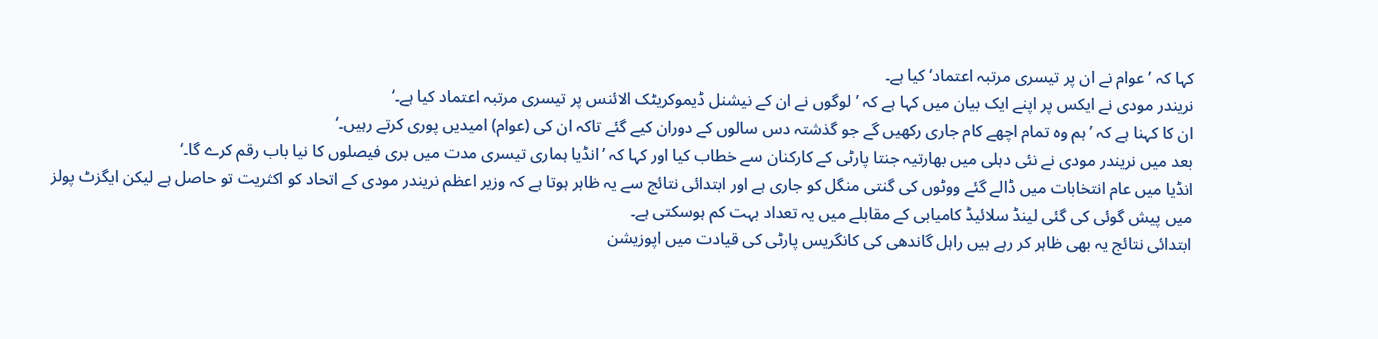کہا کہ ’عوام نے ان پر تیسری مرتبہ اعتماد‘ کیا ہے۔
نریندر مودی نے ایکس پر اپنے ایک بیان میں کہا ہے کہ ’لوگوں نے ان کے نیشنل ڈیموکریٹک الائنس پر تیسری مرتبہ اعتماد کیا ہے۔‘
ان کا کہنا ہے کہ ’ہم وہ تمام اچھے کام جاری رکھیں گے جو گذشتہ دس سالوں کے دوران کیے گئے تاکہ ان کی (عوام) امیدیں پوری کرتے رہیں۔‘
بعد میں نریندر مودی نے نئی دہلی میں بھارتیہ جنتا پارٹی کے کارکنان سے خطاب کیا اور کہا کہ ’انڈیا ہماری تیسری مدت میں بری فیصلوں کا نیا باب رقم کرے گا۔‘
انڈیا میں عام انتخابات میں ڈالے گئے ووٹوں کی گنتی منگل کو جاری ہے اور ابتدائی نتائج سے یہ ظاہر ہوتا ہے کہ وزیر اعظم نریندر مودی کے اتحاد کو اکثریت تو حاصل ہے لیکن ایگزٹ پولز میں پیش گوئی کی گئی لینڈ سلائیڈ کامیابی کے مقابلے میں یہ تعداد بہت کم ہوسکتی ہے۔
ابتدائی نتائج یہ بھی ظاہر کر رہے ہیں راہل گاندھی کی کانگریس پارٹی کی قیادت میں اپوزیشن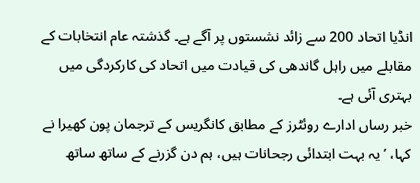انڈیا اتحاد 200 سے زائد نشستوں پر آگے ہے۔ گذشتہ عام انتخابات کے مقابلے میں راہل گاندھی کی قیادت میں اتحاد کی کارکردگی میں بہتری آئی ہے۔
خبر رساں ادارے روئٹرز کے مطابق کانگریس کے ترجمان پون کھیرا نے کہا، ’یہ بہت ابتدائی رجحانات ہیں، ہم دن گزرنے کے ساتھ ساتھ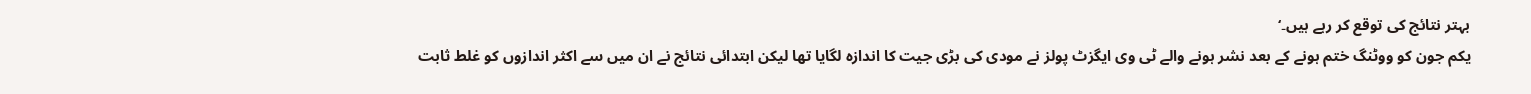بہتر نتائج کی توقع کر رہے ہیں۔‘
یکم جون کو ووٹنگ ختم ہونے کے بعد نشر ہونے والے ٹی وی ایگزٹ پولز نے مودی کی بڑی جیت کا اندازہ لگایا تھا لیکن ابتدائی نتائج نے ان میں سے اکثر اندازوں کو غلط ثابت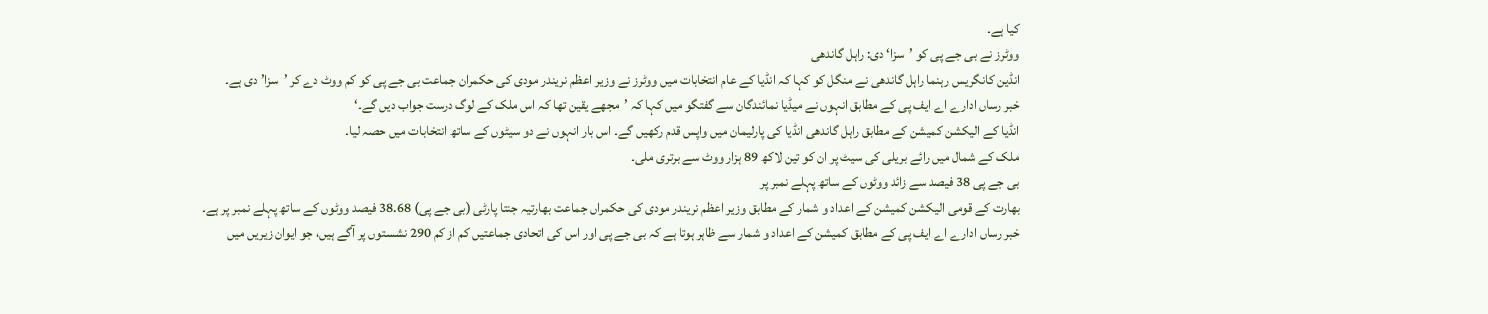کیا ہے۔
ووٹرز نے بی جے پی کو ’سزا‘ دی: راہل گاندھی
انڈین کانگریس رہنما راہل گاندھی نے منگل کو کہا کہ انڈیا کے عام انتخابات میں ووٹرز نے وزیر اعظم نریندر مودی کی حکمران جماعت بی جے پی کو کم ووٹ دے کر ’سزا’ دی ہے۔
خبر رساں ادارے اے ایف پی کے مطابق انہوں نے میڈیا نمائندگان سے گفتگو میں کہا کہ ’مجھے یقین تھا کہ اس ملک کے لوگ درست جواب دیں گے۔‘
انڈیا کے الیکشن کمیشن کے مطابق راہل گاندھی انڈیا کی پارلیمان میں واپس قدم رکھیں گے۔ اس بار انہوں نے دو سیٹوں کے ساتھ انتخابات میں حصہ لیا۔
ملک کے شمال میں رائے بریلی کی سیٹ پر ان کو تین لاکھ 89 ہزار ووٹ سے برتری ملی۔
بی جے پی 38 فیصد سے زائد ووٹوں کے ساتھ پہلے نمبر پر
بھارت کے قومی الیکشن کمیشن کے اعداد و شمار کے مطابق وزیر اعظم نریندر مودی کی حکمراں جماعت بھارتیہ جنتا پارٹی (بی جے پی) 38.68 فیصد ووٹوں کے ساتھ پہلے نمبر پر ہے۔
خبر رساں ادارے اے ایف پی کے مطابق کمیشن کے اعداد و شمار سے ظاہر ہوتا ہے کہ بی جے پی اور اس کی اتحادی جماعتیں کم از کم 290 نشستوں پر آگے ہیں، جو ایوان زیریں میں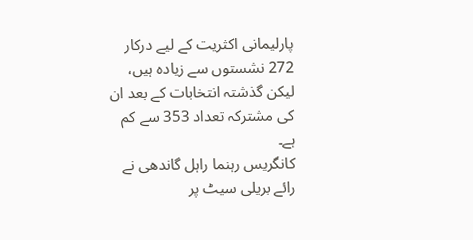پارلیمانی اکثریت کے لیے درکار 272 نشستوں سے زیادہ ہیں، لیکن گذشتہ انتخابات کے بعد ان کی مشترکہ تعداد 353 سے کم ہے۔
کانگریس رہنما راہل گاندھی نے رائے بریلی سیٹ پر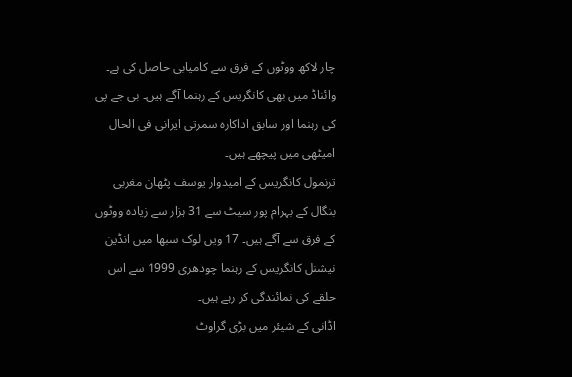چار لاکھ ووٹوں کے فرق سے کامیابی حاصل کی ہے۔ وائناڈ میں بھی کانگریس کے رہنما آگے ہیں۔ بی جے پی کی رہنما اور سابق اداکارہ سمرتی ایرانی فی الحال امیٹھی میں پیچھے ہیں۔
ترنمول کانگریس کے امیدوار یوسف پٹھان مغربی بنگال کے بہرام پور سیٹ سے 31 ہزار سے زیادہ ووٹوں کے فرق سے آگے ہیں۔ 17 ویں لوک سبھا میں انڈین نیشنل کانگریس کے رہنما چودھری 1999 سے اس حلقے کی نمائندگی کر رہے ہیں۔
اڈانی کے شیئر میں بڑی گراوٹ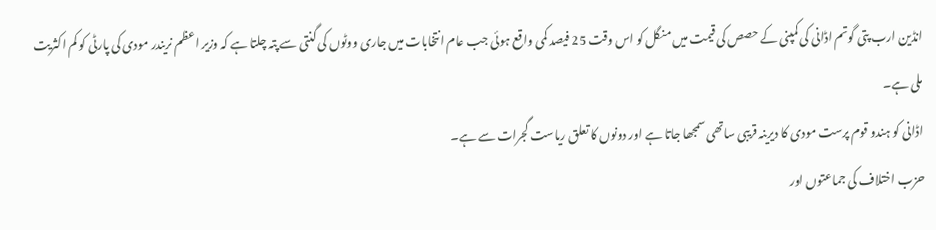انڈین ارب پتی گوتم اڈانی کی کمپنی کے حصص کی قیمت میں منگل کو اس وقت 25 فیصد کمی واقع ہوئی جب عام انتخابات میں جاری ووٹوں کی گنتی سے پتہ چلتا ہے کہ وزیر اعظم نریندر مودی کی پارٹی کو کم اکثریت ملی ہے۔
اڈانی کو ہندو قوم پرست مودی کا دیرینہ قریبی ساتھی سمجھا جاتا ہے اور دونوں کا تعلق ریاست گجرات سے ہے۔
حزب اختلاف کی جماعتوں اور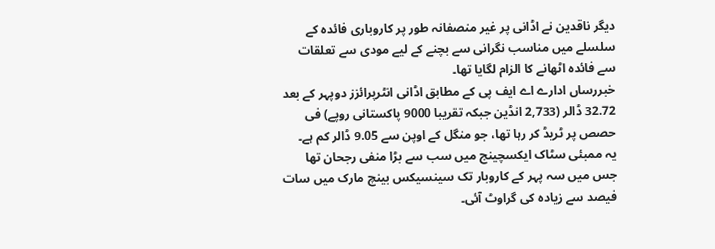دیگر ناقدین نے اڈانی پر غیر منصفانہ طور پر کاروباری فائدہ کے سلسلے میں مناسب نگرانی سے بچنے کے لیے مودی سے تعلقات سے فائدہ اٹھانے کا الزام لگایا تھا۔
خبررساں ادارے اے ایف پی کے مطابق اڈانی انٹرپرائزز دوپہر کے بعد 32.72 ڈالر (2,733 انڈین جبکہ تقریبا 9000 پاکستانی روپے) فی حصص پر ٹریڈ کر رہا تھا، جو منگل کے اوپن سے 9.05 ڈالر کم ہے۔
یہ ممبئی سٹاک ایکسچینج میں سب سے بڑا منفی رجحان تھا جس میں سہ پہر کے کاروبار تک سینسیکس بینچ مارک میں سات فیصد سے زیادہ کی گراوٹ آئی۔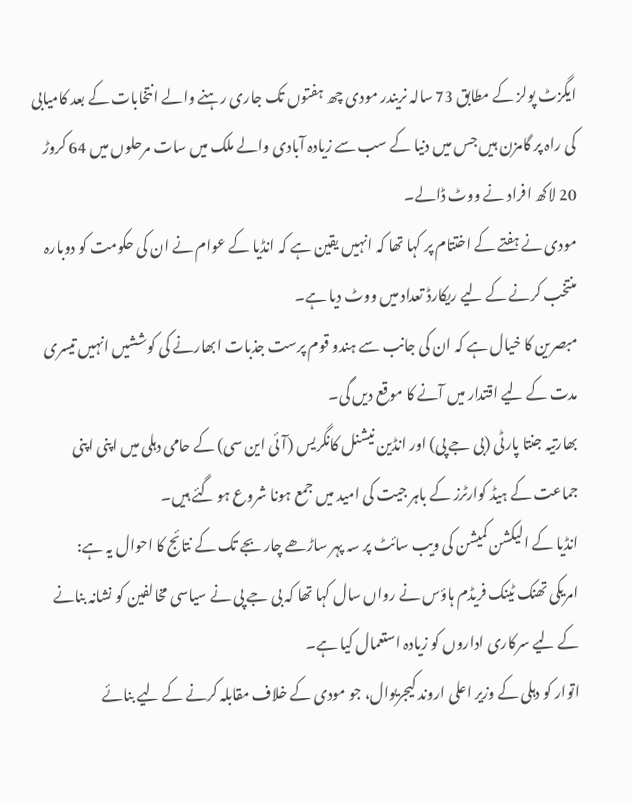ایگزٹ پولز کے مطابق 73 سالہ نریندر مودی چھ ہفتوں تک جاری رہنے والے انتخابات کے بعد کامیابی کی راہ پر گامزن ہیں جس میں دنیا کے سب سے زیادہ آبادی والے ملک میں سات مرحلوں میں 64 کروڑ 20 لاکھ افراد نے ووٹ ڈالے۔
مودی نے ہفتے کے اختتام پر کہا تھا کہ انہیں یقین ہے کہ انڈیا کے عوام نے ان کی حکومت کو دوبارہ منتخب کرنے کے لیے ریکارڈ تعداد میں ووٹ دیا ہے۔
مبصرین کا خیال ہے کہ ان کی جانب سے ہندو قوم پرست جذبات ابھارنے کی کوششیں انہیں تیسری مدت کے لیے اقتدار میں آنے کا موقع دیں گی۔
بھارتیہ جنتا پارٹی (بی جے پی) اور انڈین نیشنل کانگریس (آئی این سی) کے حامی دہلی میں اپنی اپنی جماعت کے ہیڈ کوارٹرز کے باہر جیت کی امید میں جمع ہونا شروع ہو گئے ہیں۔
انڈیا کے الیکشن کمیشن کی ویب سائٹ پر سہ پہر ساڑھے چار بجے تک کے نتائج کا احوال یہ ہے:
امریکی تھنک ٹینک فریڈم ہاؤس نے رواں سال کہا تھا کہ بی جے پی نے سیاسی مخالفین کو نشانہ بنانے کے لیے سرکاری اداروں کو زیادہ استعمال کیا ہے۔
اتوار کو دہلی کے وزیر اعلی اروند کیجریوال، جو مودی کے خلاف مقابلہ کرنے کے لیے بنائے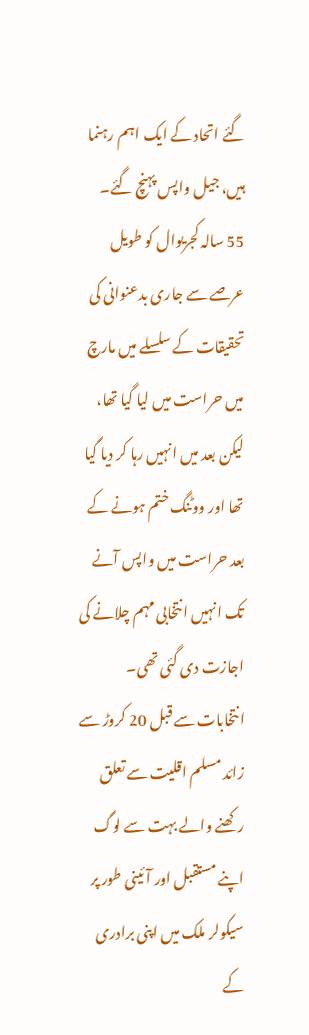گئے اتحاد کے ایک اہم رہنما ہیں، جیل واپس پہنچ گئے۔
55 سالہ کجریوال کو طویل عرصے سے جاری بدعنوانی کی تحقیقات کے سلسلے میں مارچ میں حراست میں لیا گیا تھا، لیکن بعد میں انہیں رہا کر دیا گیا تھا اور ووٹنگ ختم ہونے کے بعد حراست میں واپس آنے تک انہیں انتخابی مہم چلانے کی اجازت دی گئی تھی۔
انتخابات سے قبل 20 کروڑ سے زائد مسلم اقلیت سے تعلق رکھنے والے بہت سے لوگ اپنے مستقبل اور آئینی طور پر سیکولر ملک میں اپنی برادری کے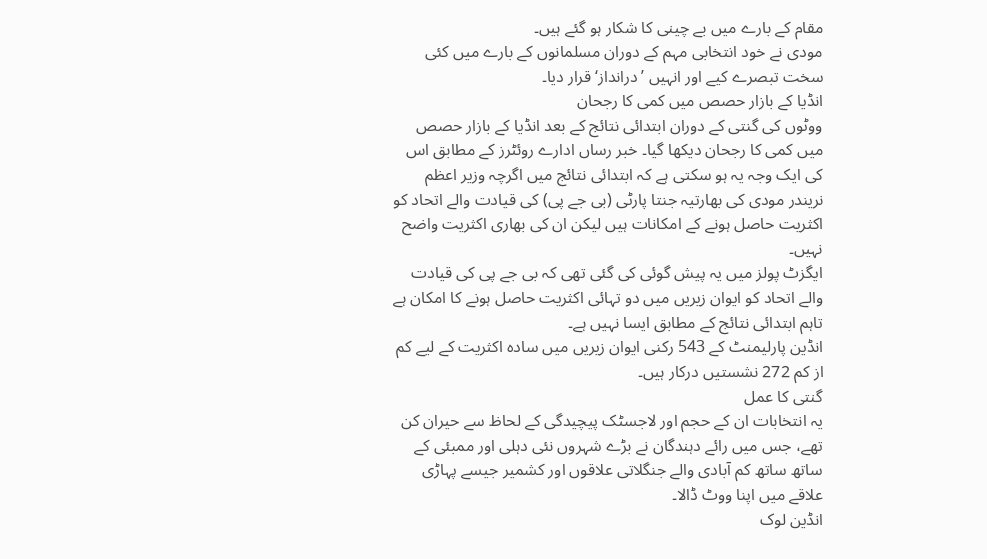مقام کے بارے میں بے چینی کا شکار ہو گئے ہیں۔
مودی نے خود انتخابی مہم کے دوران مسلمانوں کے بارے میں کئی سخت تبصرے کیے اور انہیں ’درانداز‘ قرار دیا۔
انڈیا کے بازار حصص میں کمی کا رجحان
ووٹوں کی گنتی کے دوران ابتدائی نتائج کے بعد انڈیا کے بازار حصص میں کمی کا رجحان دیکھا گیا۔ خبر رساں ادارے روئٹرز کے مطابق اس کی ایک وجہ یہ ہو سکتی ہے کہ ابتدائی نتائج میں اگرچہ وزیر اعظم نریندر مودی کی بھارتیہ جنتا پارٹی (بی جے پی) کی قیادت والے اتحاد کو اکثریت حاصل ہونے کے امکانات ہیں لیکن ان کی بھاری اکثریت واضح نہیں۔
ایگزٹ پولز میں یہ پیش گوئی کی گئی تھی کہ بی جے پی کی قیادت والے اتحاد کو ایوان زیریں میں دو تہائی اکثریت حاصل ہونے کا امکان ہے تاہم ابتدائی نتائج کے مطابق ایسا نہیں ہے۔
انڈین پارلیمنٹ کے 543 رکنی ایوان زیریں میں سادہ اکثریت کے لیے کم از کم 272 نشستیں درکار ہیں۔
گنتی کا عمل
یہ انتخابات ان کے حجم اور لاجسٹک پیچیدگی کے لحاظ سے حیران کن تھے، جس میں رائے دہندگان نے بڑے شہروں نئی دہلی اور ممبئی کے ساتھ ساتھ کم آبادی والے جنگلاتی علاقوں اور کشمیر جیسے پہاڑی علاقے میں اپنا ووٹ ڈالا۔
انڈین لوک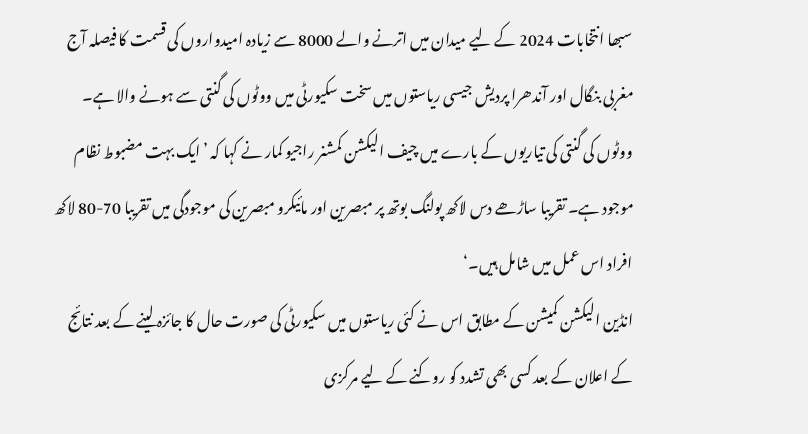سبھا انتخابات 2024 کے لیے میدان میں اترنے والے 8000 سے زیادہ امیدواروں کی قسمت کا فیصلہ آج مغربی بنگال اور آندھرا پردیش جیسی ریاستوں میں سخت سکیورٹی میں ووٹوں کی گنتی سے ہونے والا ہے۔
ووٹوں کی گنتی کی تیاریوں کے بارے میں چیف الیکشن کمشنر راجیو کمار نے کہا کہ ’ایک بہت مضبوط نظام موجود ہے۔ تقریبا ساڑھے دس لاکھ پولنگ بوتھ پر مبصرین اور مائیکرو مبصرین کی موجودگی میں تقریبا 70-80 لاکھ افراد اس عمل میں شامل ہیں۔‘
انڈین الیکشن کمیشن کے مطابق اس نے کئی ریاستوں میں سکیورٹی کی صورت حال کا جائزہ لینے کے بعد نتائج کے اعلان کے بعد کسی بھی تشدد کو روکنے کے لیے مرکزی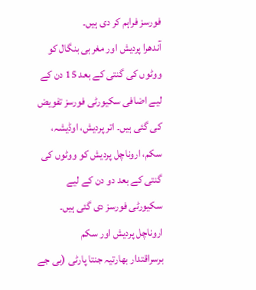فورسز فراہم کر دی ہیں۔
آندھرا پردیش اور مغربی بنگال کو ووٹوں کی گنتی کے بعد 15 دن کے لیے اضافی سکیورٹی فورسز تفویض کی گئی ہیں۔ اتر پردیش، اوڈیشہ، سکم، اروناچل پردیش کو ووٹوں کی گنتی کے بعد دو دن کے لیے سکیورٹی فورسز دی گئی ہیں۔
اروناچل پردیش اور سکم
برسراقتدار بھارتیہ جنتا پارٹی (بی جے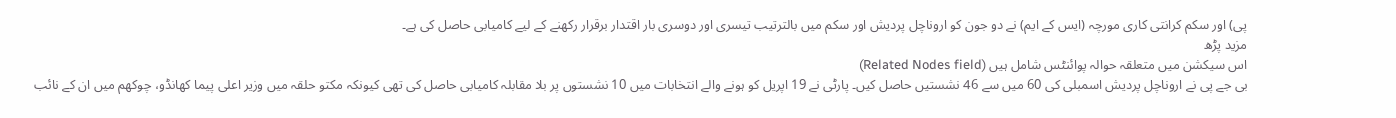پی) اور سکم کرانتی کاری مورچہ (ایس کے ایم) نے دو جون کو اروناچل پردیش اور سکم میں بالترتیب تیسری اور دوسری بار اقتدار برقرار رکھنے کے لیے کامیابی حاصل کی ہے۔
مزید پڑھ
اس سیکشن میں متعلقہ حوالہ پوائنٹس شامل ہیں (Related Nodes field)
بی جے پی نے اروناچل پردیش اسمبلی کی 60 میں سے 46 نشستیں حاصل کیں۔ پارٹی نے 19 اپریل کو ہونے والے انتخابات میں 10 نشستوں پر بلا مقابلہ کامیابی حاصل کی تھی کیونکہ مکتو حلقہ میں وزیر اعلی پیما کھانڈو، چوکھم میں ان کے نائب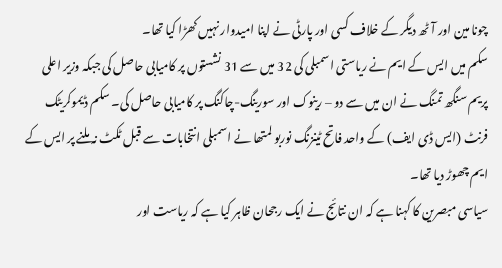چونا مین اور آٹھ دیگر کے خلاف کسی اور پارٹی نے اپنا امیدوار نہیں کھڑا کیا تھا۔
سکم میں ایس کے ایم نے ریاستی اسمبلی کی 32 میں سے 31 نشستوں پر کامیابی حاصل کی جبکہ وزیر اعلی پریم سنگھ تمنگ نے ان میں سے دو – رینوک اور سورینگ-چاکنگ پر کامیابی حاصل کی۔ سکم ڈیموکریٹک فرنٹ (ایس ڈی ایف) کے واحد فاتح ٹینزنگ نوربو لمتھا نے اسمبلی انتخابات سے قبل ٹکٹ نہ ملنے پر ایس کے ایم چھوڑ دیا تھا۔
سیاسی مبصرین کا کہنا ہے کہ ان نتائج نے ایک رجحان ظاہر کیا ہے کہ ریاست اور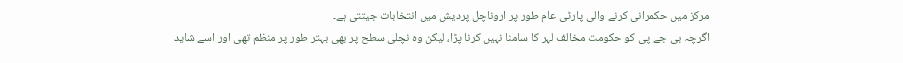مرکز میں حکمرانی کرنے والی پارٹی عام طور پر اروناچل پردیش میں انتخابات جیتتی ہے۔
اگرچہ بی جے پی کو حکومت مخالف لہر کا سامنا نہیں کرنا پڑا، لیکن وہ نچلی سطح پر بھی بہتر طور پر منظم تھی اور اسے شاید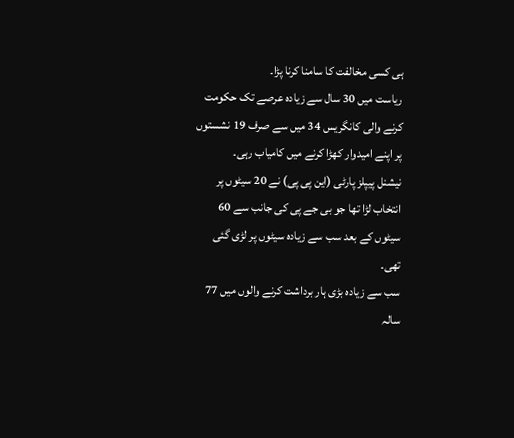ہی کسی مخالفت کا سامنا کرنا پڑا۔
ریاست میں 30 سال سے زیادہ عرصے تک حکومت کرنے والی کانگریس 34 میں سے صرف 19 نشستوں پر اپنے امیدوار کھڑا کرنے میں کامیاب رہی۔
نیشنل پیپلز پارٹی (این پی پی) نے 20 سیٹوں پر انتخاب لڑا تھا جو بی جے پی کی جانب سے 60 سیٹوں کے بعد سب سے زیادہ سیٹوں پر لڑی گئی تھی۔
سب سے زیادہ بڑی ہار برداشت کرنے والوں میں 77 سالہ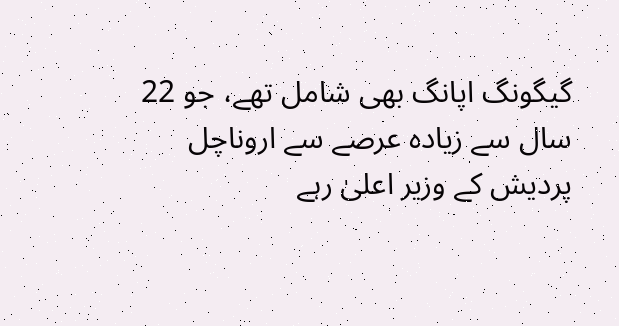گیگونگ اپانگ بھی شامل تھے، جو 22 سال سے زیادہ عرصے سے اروناچل پردیش کے وزیر اعلیٰ رہے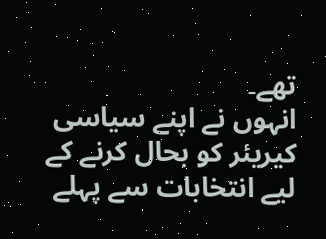تھے۔
انہوں نے اپنے سیاسی کیریئر کو بحال کرنے کے لیے انتخابات سے پہلے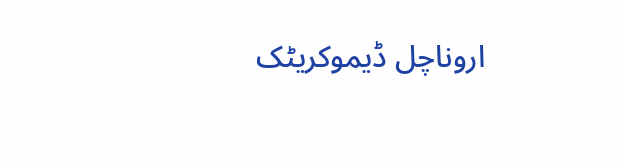اروناچل ڈیموکریٹک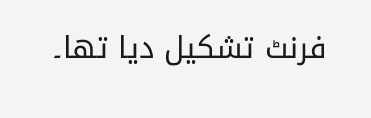فرنٹ تشکیل دیا تھا۔